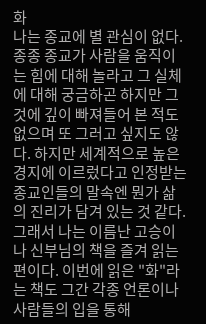화
나는 종교에 별 관심이 없다. 종종 종교가 사람을 움직이는 힘에 대해 놀라고 그 실체에 대해 궁금하곤 하지만 그것에 깊이 빠져들어 본 적도 없으며 또 그러고 싶지도 않다. 하지만 세계적으로 높은 경지에 이르렀다고 인정받는 종교인들의 말속엔 뭔가 삶의 진리가 담겨 있는 것 같다. 그래서 나는 이름난 고승이나 신부님의 책을 즐겨 읽는 편이다. 이번에 읽은 "화"라는 책도 그간 각종 언론이나 사람들의 입을 통해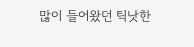많이 들어왔던 틱낫한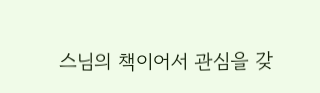스님의 책이어서 관심을 갖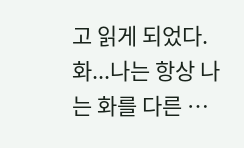고 읽게 되었다.
화...나는 항상 나는 화를 다른 …